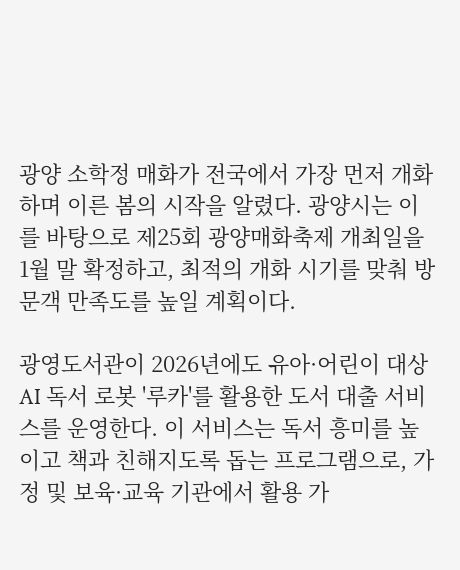광양 소학정 매화가 전국에서 가장 먼저 개화하며 이른 봄의 시작을 알렸다. 광양시는 이를 바탕으로 제25회 광양매화축제 개최일을 1월 말 확정하고, 최적의 개화 시기를 맞춰 방문객 만족도를 높일 계획이다.

광영도서관이 2026년에도 유아·어린이 대상 AI 독서 로봇 '루카'를 활용한 도서 대출 서비스를 운영한다. 이 서비스는 독서 흥미를 높이고 책과 친해지도록 돕는 프로그램으로, 가정 및 보육·교육 기관에서 활용 가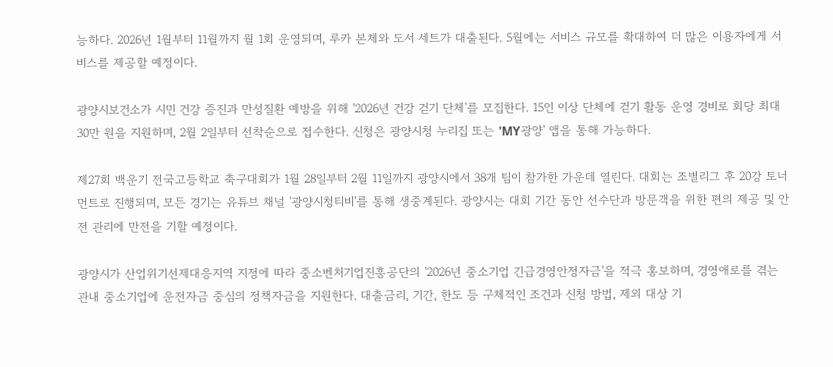능하다. 2026년 1월부터 11월까지 월 1회 운영되며, 루카 본체와 도서 세트가 대출된다. 5월에는 서비스 규모를 확대하여 더 많은 이용자에게 서비스를 제공할 예정이다.

광양시보건소가 시민 건강 증진과 만성질환 예방을 위해 '2026년 건강 걷기 단체'를 모집한다. 15인 이상 단체에 걷기 활동 운영 경비로 회당 최대 30만 원을 지원하며, 2월 2일부터 선착순으로 접수한다. 신청은 광양시청 누리집 또는 'MY광양' 앱을 통해 가능하다.

제27회 백운기 전국고등학교 축구대회가 1월 28일부터 2월 11일까지 광양시에서 38개 팀이 참가한 가운데 열린다. 대회는 조별리그 후 20강 토너먼트로 진행되며, 모든 경기는 유튜브 채널 '광양시청티비'를 통해 생중계된다. 광양시는 대회 기간 동안 선수단과 방문객을 위한 편의 제공 및 안전 관리에 만전을 기할 예정이다.

광양시가 산업위기선제대응지역 지정에 따라 중소벤처기업진흥공단의 '2026년 중소기업 긴급경영안정자금'을 적극 홍보하며, 경영애로를 겪는 관내 중소기업에 운전자금 중심의 정책자금을 지원한다. 대출금리, 기간, 한도 등 구체적인 조건과 신청 방법, 제외 대상 기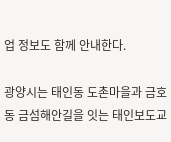업 정보도 함께 안내한다.

광양시는 태인동 도촌마을과 금호동 금섬해안길을 잇는 태인보도교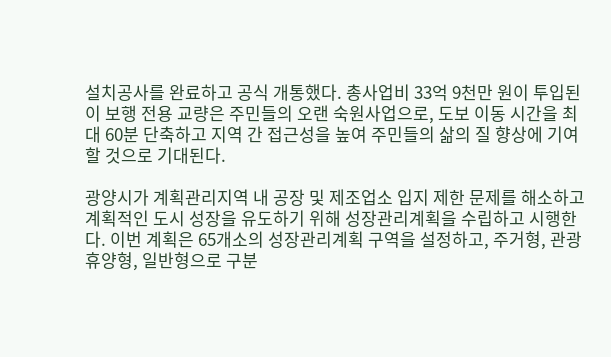설치공사를 완료하고 공식 개통했다. 총사업비 33억 9천만 원이 투입된 이 보행 전용 교량은 주민들의 오랜 숙원사업으로, 도보 이동 시간을 최대 60분 단축하고 지역 간 접근성을 높여 주민들의 삶의 질 향상에 기여할 것으로 기대된다.

광양시가 계획관리지역 내 공장 및 제조업소 입지 제한 문제를 해소하고 계획적인 도시 성장을 유도하기 위해 성장관리계획을 수립하고 시행한다. 이번 계획은 65개소의 성장관리계획 구역을 설정하고, 주거형, 관광휴양형, 일반형으로 구분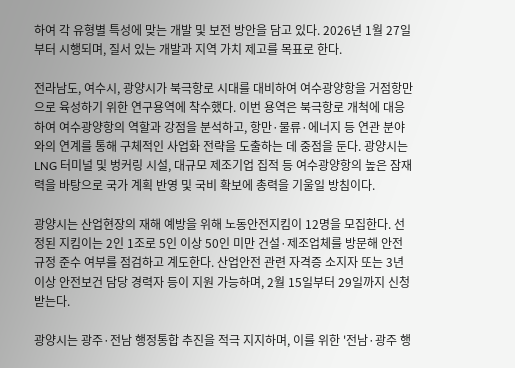하여 각 유형별 특성에 맞는 개발 및 보전 방안을 담고 있다. 2026년 1월 27일부터 시행되며, 질서 있는 개발과 지역 가치 제고를 목표로 한다.

전라남도, 여수시, 광양시가 북극항로 시대를 대비하여 여수광양항을 거점항만으로 육성하기 위한 연구용역에 착수했다. 이번 용역은 북극항로 개척에 대응하여 여수광양항의 역할과 강점을 분석하고, 항만·물류·에너지 등 연관 분야와의 연계를 통해 구체적인 사업화 전략을 도출하는 데 중점을 둔다. 광양시는 LNG 터미널 및 벙커링 시설, 대규모 제조기업 집적 등 여수광양항의 높은 잠재력을 바탕으로 국가 계획 반영 및 국비 확보에 총력을 기울일 방침이다.

광양시는 산업현장의 재해 예방을 위해 노동안전지킴이 12명을 모집한다. 선정된 지킴이는 2인 1조로 5인 이상 50인 미만 건설·제조업체를 방문해 안전 규정 준수 여부를 점검하고 계도한다. 산업안전 관련 자격증 소지자 또는 3년 이상 안전보건 담당 경력자 등이 지원 가능하며, 2월 15일부터 29일까지 신청받는다.

광양시는 광주·전남 행정통합 추진을 적극 지지하며, 이를 위한 '전남·광주 행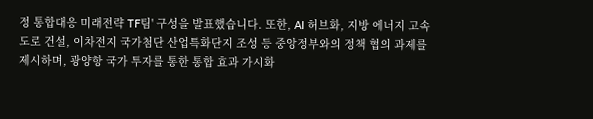정 통합대응 미래전략 TF팀' 구성을 발표했습니다. 또한, AI 허브화, 지방 에너지 고속도로 건설, 이차전지 국가첨단 산업특화단지 조성 등 중앙정부와의 정책 협의 과제를 제시하며, 광양항 국가 투자를 통한 통합 효과 가시화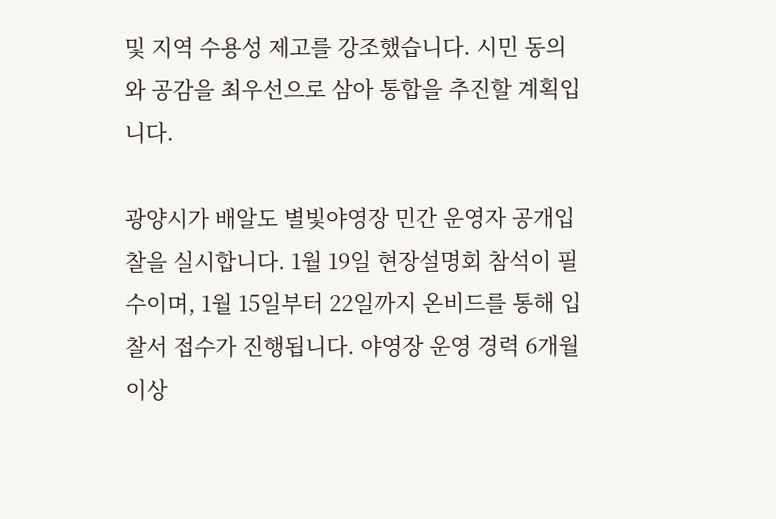및 지역 수용성 제고를 강조했습니다. 시민 동의와 공감을 최우선으로 삼아 통합을 추진할 계획입니다.

광양시가 배알도 별빛야영장 민간 운영자 공개입찰을 실시합니다. 1월 19일 현장설명회 참석이 필수이며, 1월 15일부터 22일까지 온비드를 통해 입찰서 접수가 진행됩니다. 야영장 운영 경력 6개월 이상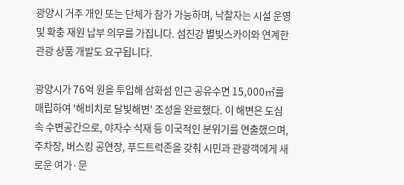광양시 거주 개인 또는 단체가 참가 가능하며, 낙찰자는 시설 운영 및 확충 재원 납부 의무를 가집니다. 섬진강 별빛스카이와 연계한 관광 상품 개발도 요구됩니다.

광양시가 76억 원을 투입해 삼화섬 인근 공유수면 15,000㎡를 매립하여 '해비치로 달빛해변' 조성을 완료했다. 이 해변은 도심 속 수변공간으로, 야자수 식재 등 이국적인 분위기를 연출했으며, 주차장, 버스킹 공연장, 푸드트럭존을 갖춰 시민과 관광객에게 새로운 여가·문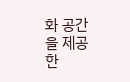화 공간을 제공한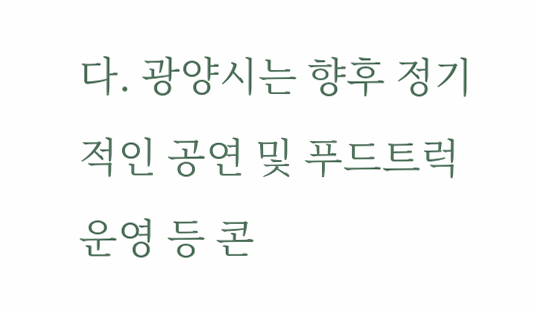다. 광양시는 향후 정기적인 공연 및 푸드트럭 운영 등 콘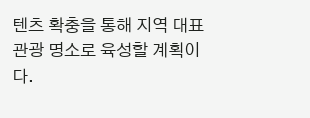텐츠 확충을 통해 지역 대표 관광 명소로 육성할 계획이다.